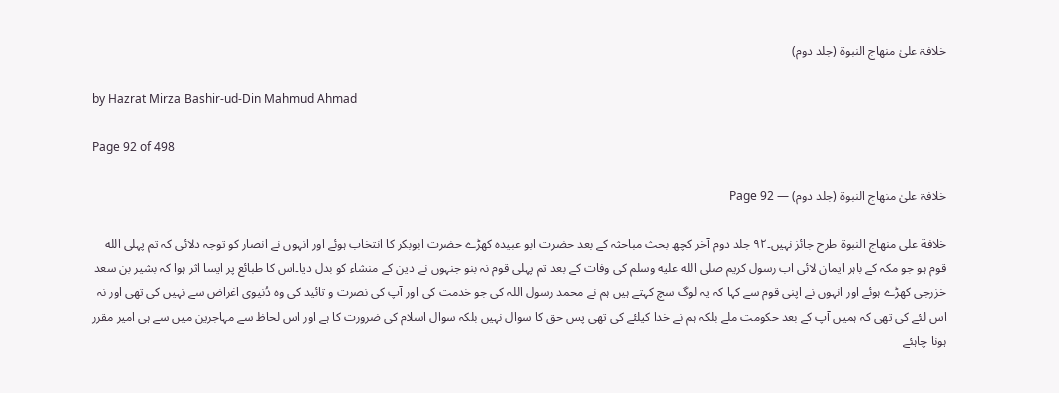خلافۃ علیٰ منھاج النبوۃ (جلد دوم)

by Hazrat Mirza Bashir-ud-Din Mahmud Ahmad

Page 92 of 498

خلافۃ علیٰ منھاج النبوۃ (جلد دوم) — Page 92

خلافة على منهاج النبوة طرح جائز نہیں۔۹۲ جلد دوم آخر کچھ بحث مباحثہ کے بعد حضرت ابو عبیدہ کھڑے حضرت ابوبکر کا انتخاب ہوئے اور انہوں نے انصار کو توجہ دلائی کہ تم پہلی الله قوم ہو جو مکہ کے باہر ایمان لائی اب رسول کریم صلى الله عليه وسلم کی وفات کے بعد تم پہلی قوم نہ بنو جنہوں نے دین کے منشاء کو بدل دیا۔اس کا طبائع پر ایسا اثر ہوا کہ بشیر بن سعد خزرجی کھڑے ہوئے اور انہوں نے اپنی قوم سے کہا کہ یہ لوگ سچ کہتے ہیں ہم نے محمد رسول اللہ کی جو خدمت کی اور آپ کی نصرت و تائید کی وہ دُنیوی اغراض سے نہیں کی تھی اور نہ اس لئے کی تھی کہ ہمیں آپ کے بعد حکومت ملے بلکہ ہم نے خدا کیلئے کی تھی پس حق کا سوال نہیں بلکہ سوال اسلام کی ضرورت کا ہے اور اس لحاظ سے مہاجرین میں سے ہی امیر مقرر ہونا چاہئے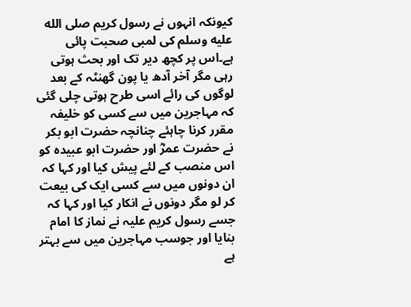کیونکہ انہوں نے رسول کریم صلى الله عليه وسلم کی لمبی صحبت پائی ہے۔اس پر کچھ دیر تک اور بحث ہوتی رہی مگر آخر آدھ یا پون گھنٹہ کے بعد لوگوں کی رائے اسی طرح ہوتی چلی گئی کہ مہاجرین میں سے کسی کو خلیفہ مقرر کرنا چاہئے چنانچہ حضرت ابو بکر نے حضرت عمرؓ اور حضرت ابو عبیدہ کو اس منصب کے لئے پیش کیا اور کہا کہ ان دونوں میں سے کسی ایک کی بیعت کر لو مگر دونوں نے انکار کیا اور کہا کہ جسے رسول کریم علیہ نے نماز کا امام بنایا اور جوسب مہاجرین میں سے بہتر ہے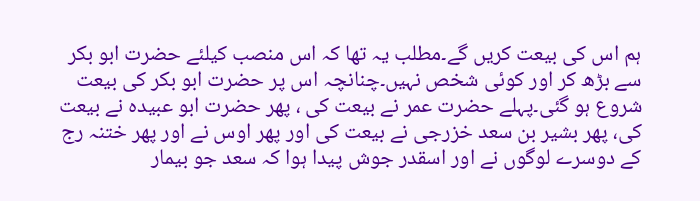ہم اس کی بیعت کریں گے۔مطلب یہ تھا کہ اس منصب کیلئے حضرت ابو بکر سے بڑھ کر اور کوئی شخص نہیں۔چنانچہ اس پر حضرت ابو بکر کی بیعت شروع ہو گئی۔پہلے حضرت عمر نے بیعت کی ، پھر حضرت ابو عبیدہ نے بیعت کی، پھر بشیر بن سعد خزرجی نے بیعت کی اور پھر اوس نے اور پھر ختنہ رج کے دوسرے لوگوں نے اور اسقدر جوش پیدا ہوا کہ سعد جو بیمار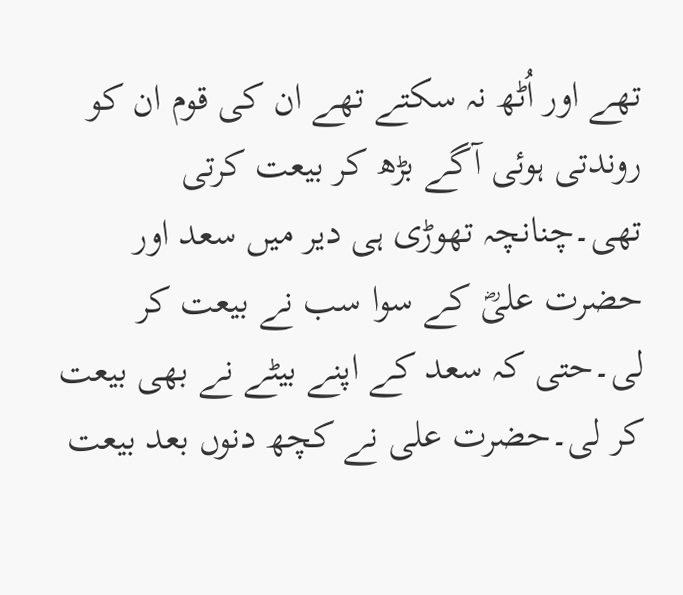تھے اور اُٹھ نہ سکتے تھے ان کی قوم ان کو روندتی ہوئی آگے بڑھ کر بیعت کرتی تھی۔چنانچہ تھوڑی ہی دیر میں سعد اور حضرت علیؓ کے سوا سب نے بیعت کر لی۔حتی کہ سعد کے اپنے بیٹے نے بھی بیعت کر لی۔حضرت علی نے کچھ دنوں بعد بیعت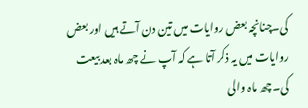کی۔چنانچہ بعض روایات میں تین دن آتے ہیں اور بعض روایات میں یہ ذکر آتا ہے کہ آپ نے چھ ماہ بعد بیعت کی۔چھ ماہ والی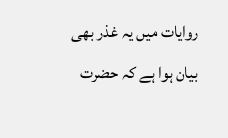روایات میں یہ غذر بھی بیان ہوا ہے کہ حضرت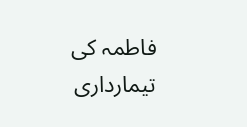فاطمہ کی تیمارداری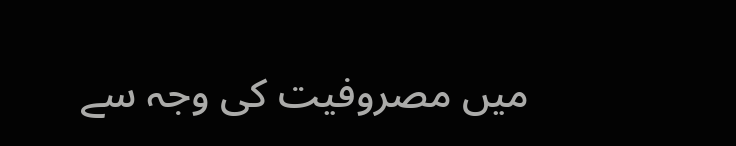میں مصروفیت کی وجہ سے